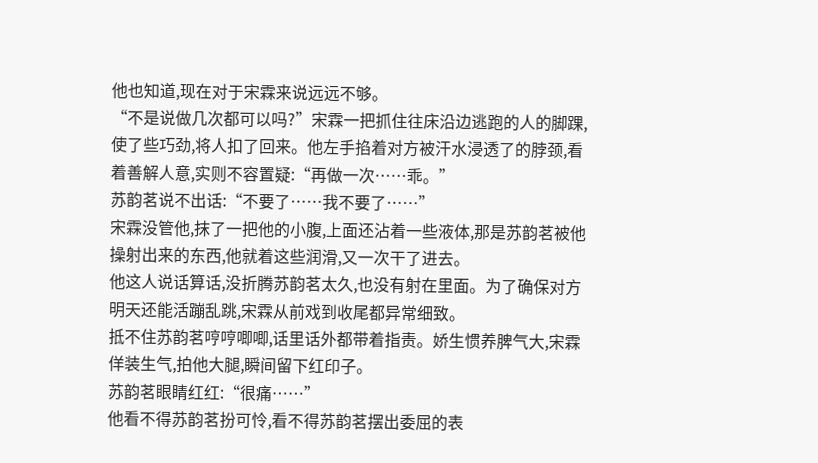他也知道,现在对于宋霖来说远远不够。
“不是说做几次都可以吗?”宋霖一把抓住往床沿边逃跑的人的脚踝,使了些巧劲,将人扣了回来。他左手掐着对方被汗水浸透了的脖颈,看着善解人意,实则不容置疑:“再做一次……乖。”
苏韵茗说不出话:“不要了……我不要了……”
宋霖没管他,抹了一把他的小腹,上面还沾着一些液体,那是苏韵茗被他操射出来的东西,他就着这些润滑,又一次干了进去。
他这人说话算话,没折腾苏韵茗太久,也没有射在里面。为了确保对方明天还能活蹦乱跳,宋霖从前戏到收尾都异常细致。
抵不住苏韵茗哼哼唧唧,话里话外都带着指责。娇生惯养脾气大,宋霖佯装生气,拍他大腿,瞬间留下红印子。
苏韵茗眼睛红红:“很痛……”
他看不得苏韵茗扮可怜,看不得苏韵茗摆出委屈的表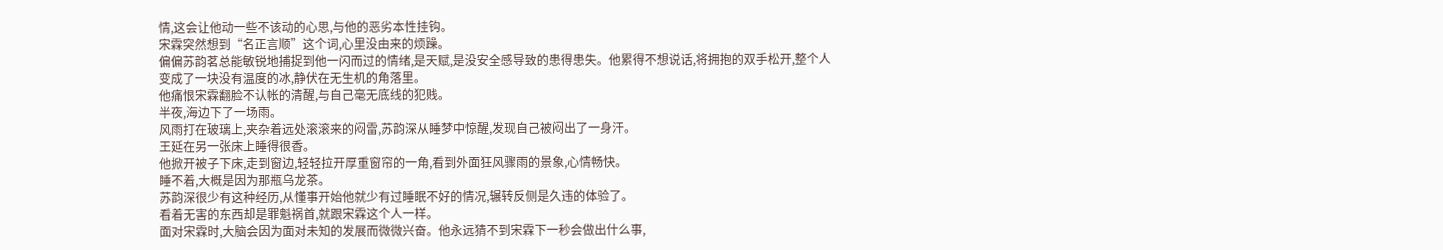情,这会让他动一些不该动的心思,与他的恶劣本性挂钩。
宋霖突然想到“名正言顺”这个词,心里没由来的烦躁。
偏偏苏韵茗总能敏锐地捕捉到他一闪而过的情绪,是天赋,是没安全感导致的患得患失。他累得不想说话,将拥抱的双手松开,整个人变成了一块没有温度的冰,静伏在无生机的角落里。
他痛恨宋霖翻脸不认帐的清醒,与自己毫无底线的犯贱。
半夜,海边下了一场雨。
风雨打在玻璃上,夹杂着远处滚滚来的闷雷,苏韵深从睡梦中惊醒,发现自己被闷出了一身汗。
王延在另一张床上睡得很香。
他掀开被子下床,走到窗边,轻轻拉开厚重窗帘的一角,看到外面狂风骤雨的景象,心情畅快。
睡不着,大概是因为那瓶乌龙茶。
苏韵深很少有这种经历,从懂事开始他就少有过睡眠不好的情况,辗转反侧是久违的体验了。
看着无害的东西却是罪魁祸首,就跟宋霖这个人一样。
面对宋霖时,大脑会因为面对未知的发展而微微兴奋。他永远猜不到宋霖下一秒会做出什么事,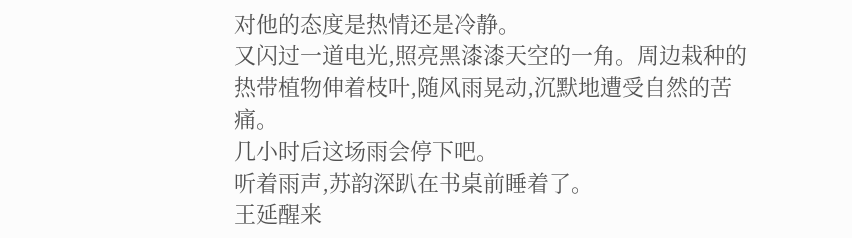对他的态度是热情还是冷静。
又闪过一道电光,照亮黑漆漆天空的一角。周边栽种的热带植物伸着枝叶,随风雨晃动,沉默地遭受自然的苦痛。
几小时后这场雨会停下吧。
听着雨声,苏韵深趴在书桌前睡着了。
王延醒来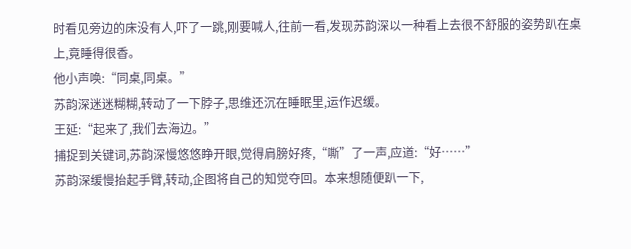时看见旁边的床没有人,吓了一跳,刚要喊人,往前一看,发现苏韵深以一种看上去很不舒服的姿势趴在桌上,竟睡得很香。
他小声唤:“同桌,同桌。”
苏韵深迷迷糊糊,转动了一下脖子,思维还沉在睡眠里,运作迟缓。
王延:“起来了,我们去海边。”
捕捉到关键词,苏韵深慢悠悠睁开眼,觉得肩膀好疼,“嘶”了一声,应道:“好……”
苏韵深缓慢抬起手臂,转动,企图将自己的知觉夺回。本来想随便趴一下,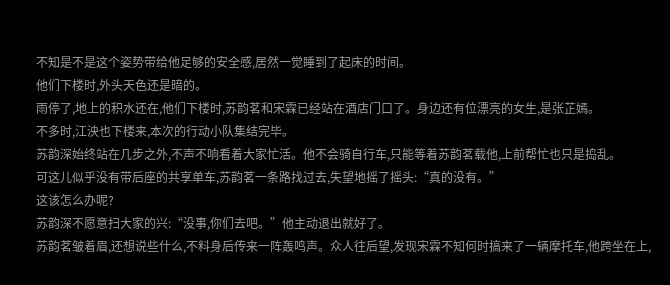不知是不是这个姿势带给他足够的安全感,居然一觉睡到了起床的时间。
他们下楼时,外头天色还是暗的。
雨停了,地上的积水还在,他们下楼时,苏韵茗和宋霖已经站在酒店门口了。身边还有位漂亮的女生,是张芷嫣。
不多时,江泱也下楼来,本次的行动小队集结完毕。
苏韵深始终站在几步之外,不声不响看着大家忙活。他不会骑自行车,只能等着苏韵茗载他,上前帮忙也只是捣乱。
可这儿似乎没有带后座的共享单车,苏韵茗一条路找过去,失望地摇了摇头:“真的没有。”
这该怎么办呢?
苏韵深不愿意扫大家的兴:“没事,你们去吧。”他主动退出就好了。
苏韵茗皱着眉,还想说些什么,不料身后传来一阵轰鸣声。众人往后望,发现宋霖不知何时搞来了一辆摩托车,他跨坐在上,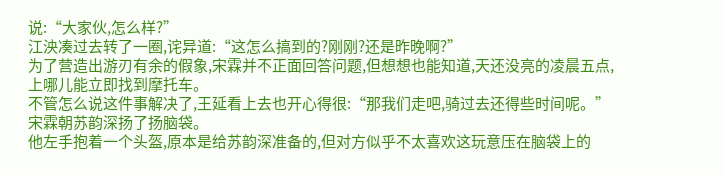说:“大家伙,怎么样?”
江泱凑过去转了一圈,诧异道:“这怎么搞到的?刚刚?还是昨晚啊?”
为了营造出游刃有余的假象,宋霖并不正面回答问题,但想想也能知道,天还没亮的凌晨五点,上哪儿能立即找到摩托车。
不管怎么说这件事解决了,王延看上去也开心得很:“那我们走吧,骑过去还得些时间呢。”
宋霖朝苏韵深扬了扬脑袋。
他左手抱着一个头盔,原本是给苏韵深准备的,但对方似乎不太喜欢这玩意压在脑袋上的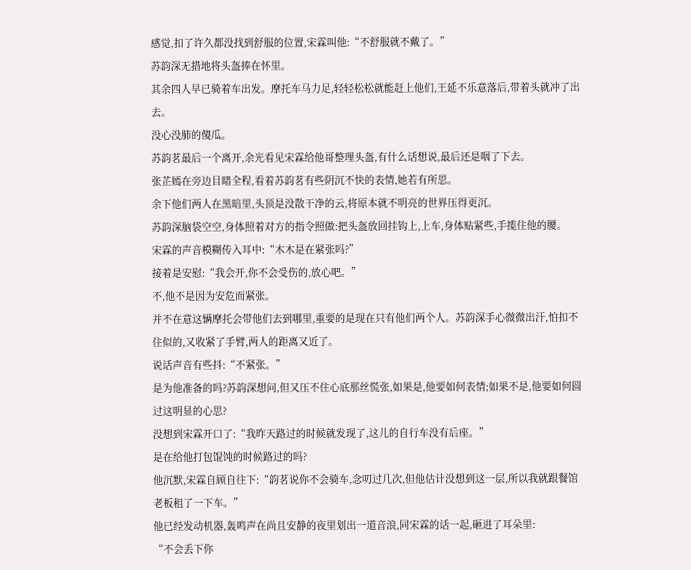感觉,扣了许久都没找到舒服的位置,宋霖叫他:“不舒服就不戴了。”
苏韵深无措地将头盔捧在怀里。
其余四人早已骑着车出发。摩托车马力足,轻轻松松就能赶上他们,王延不乐意落后,带着头就冲了出去。
没心没肺的傻瓜。
苏韵茗最后一个离开,余光看见宋霖给他哥整理头盔,有什么话想说,最后还是咽了下去。
张芷嫣在旁边目睹全程,看着苏韵茗有些阴沉不快的表情,她若有所思。
余下他们两人在黑暗里,头顶是没散干净的云,将原本就不明亮的世界压得更沉。
苏韵深脑袋空空,身体照着对方的指令照做:把头盔放回挂钩上,上车,身体贴紧些,手揽住他的腰。
宋霖的声音模糊传入耳中:“木木是在紧张吗?”
接着是安慰:“我会开,你不会受伤的,放心吧。”
不,他不是因为安危而紧张。
并不在意这辆摩托会带他们去到哪里,重要的是现在只有他们两个人。苏韵深手心微微出汗,怕扣不住似的,又收紧了手臂,两人的距离又近了。
说话声音有些抖:“不紧张。”
是为他准备的吗?苏韵深想问,但又压不住心底那丝慌张,如果是,他要如何表情;如果不是,他要如何圆过这明显的心思?
没想到宋霖开口了:“我昨天路过的时候就发现了,这儿的自行车没有后座。”
是在给他打包馄饨的时候路过的吗?
他沉默,宋霖自顾自往下:“韵茗说你不会骑车,念叨过几次,但他估计没想到这一层,所以我就跟餐馆老板租了一下车。”
他已经发动机器,轰鸣声在尚且安静的夜里划出一道音浪,同宋霖的话一起,砸进了耳朵里:
“不会丢下你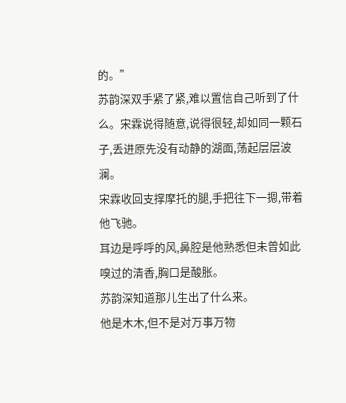的。”
苏韵深双手紧了紧,难以置信自己听到了什么。宋霖说得随意,说得很轻,却如同一颗石子,丢进原先没有动静的湖面,荡起层层波澜。
宋霖收回支撑摩托的腿,手把往下一摁,带着他飞驰。
耳边是呼呼的风,鼻腔是他熟悉但未曾如此嗅过的清香,胸口是酸胀。
苏韵深知道那儿生出了什么来。
他是木木,但不是对万事万物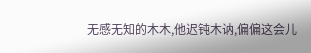无感无知的木木,他迟钝木讷,偏偏这会儿